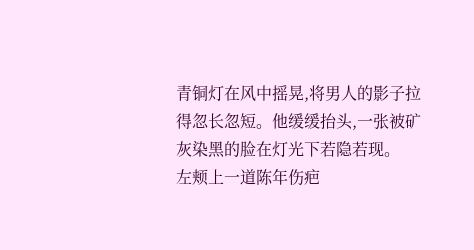青铜灯在风中摇晃,将男人的影子拉得忽长忽短。他缓缓抬头,一张被矿灰染黑的脸在灯光下若隐若现。
左颊上一道陈年伤疤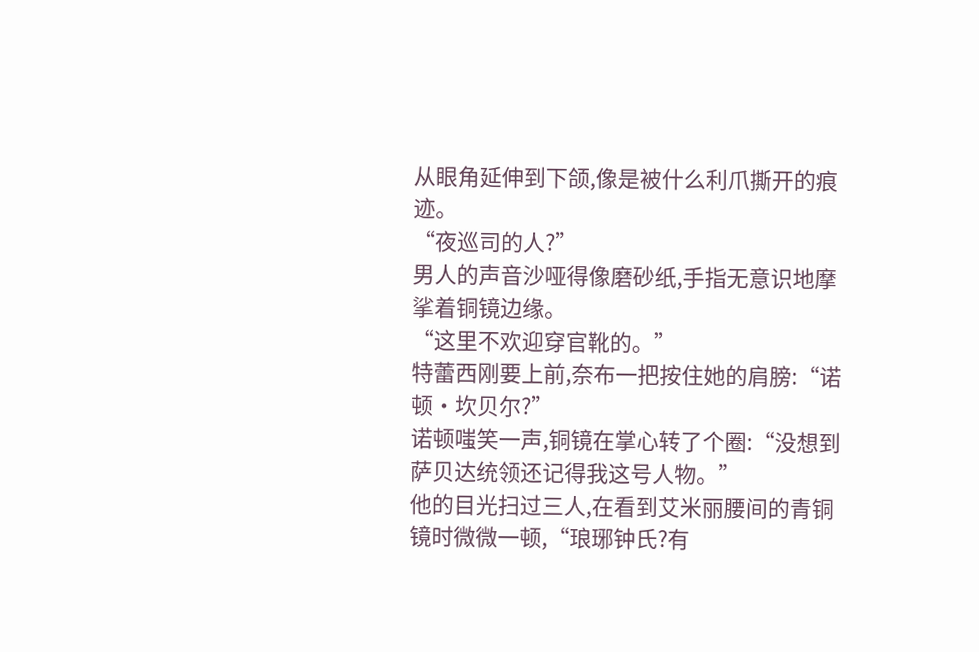从眼角延伸到下颌,像是被什么利爪撕开的痕迹。
“夜巡司的人?”
男人的声音沙哑得像磨砂纸,手指无意识地摩挲着铜镜边缘。
“这里不欢迎穿官靴的。”
特蕾西刚要上前,奈布一把按住她的肩膀:“诺顿·坎贝尔?”
诺顿嗤笑一声,铜镜在掌心转了个圈:“没想到萨贝达统领还记得我这号人物。”
他的目光扫过三人,在看到艾米丽腰间的青铜镜时微微一顿,“琅琊钟氏?有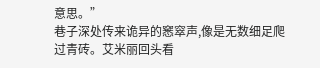意思。”
巷子深处传来诡异的窸窣声,像是无数细足爬过青砖。艾米丽回头看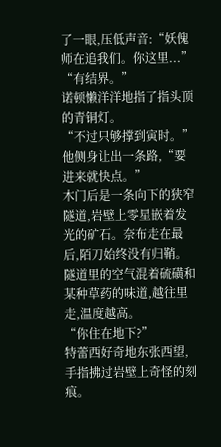了一眼,压低声音:“妖傀师在追我们。你这里...”
“有结界。”
诺顿懒洋洋地指了指头顶的青铜灯。
“不过只够撑到寅时。”
他侧身让出一条路,“要进来就快点。”
木门后是一条向下的狭窄隧道,岩壁上零星嵌着发光的矿石。奈布走在最后,陌刀始终没有归鞘。隧道里的空气混着硫磺和某种草药的味道,越往里走,温度越高。
“你住在地下?”
特蕾西好奇地东张西望,手指拂过岩壁上奇怪的刻痕。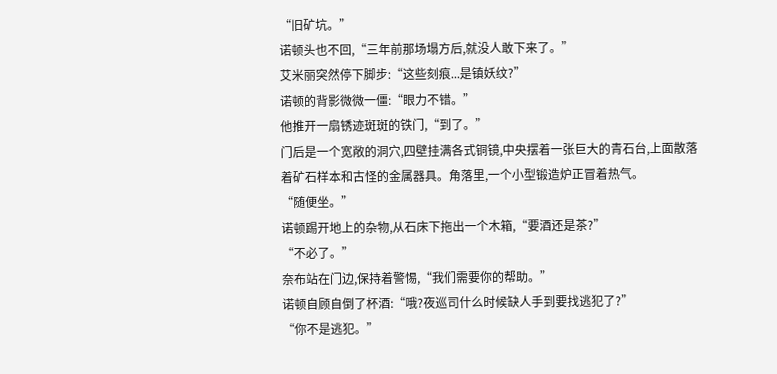“旧矿坑。”
诺顿头也不回,“三年前那场塌方后,就没人敢下来了。”
艾米丽突然停下脚步:“这些刻痕...是镇妖纹?”
诺顿的背影微微一僵:“眼力不错。”
他推开一扇锈迹斑斑的铁门,“到了。”
门后是一个宽敞的洞穴,四壁挂满各式铜镜,中央摆着一张巨大的青石台,上面散落着矿石样本和古怪的金属器具。角落里,一个小型锻造炉正冒着热气。
“随便坐。”
诺顿踢开地上的杂物,从石床下拖出一个木箱,“要酒还是茶?”
“不必了。”
奈布站在门边,保持着警惕,“我们需要你的帮助。”
诺顿自顾自倒了杯酒:“哦?夜巡司什么时候缺人手到要找逃犯了?”
“你不是逃犯。”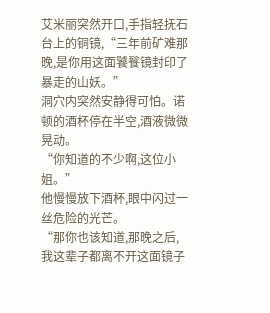艾米丽突然开口,手指轻抚石台上的铜镜,“三年前矿难那晚,是你用这面饕餮镜封印了暴走的山妖。”
洞穴内突然安静得可怕。诺顿的酒杯停在半空,酒液微微晃动。
“你知道的不少啊,这位小姐。”
他慢慢放下酒杯,眼中闪过一丝危险的光芒。
“那你也该知道,那晚之后,我这辈子都离不开这面镜子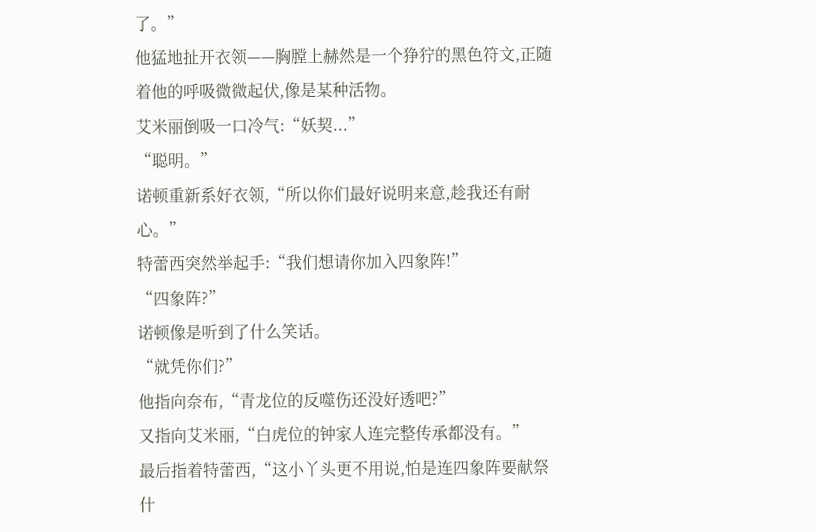了。”
他猛地扯开衣领——胸膛上赫然是一个狰狞的黑色符文,正随着他的呼吸微微起伏,像是某种活物。
艾米丽倒吸一口冷气:“妖契...”
“聪明。”
诺顿重新系好衣领,“所以你们最好说明来意,趁我还有耐心。”
特蕾西突然举起手:“我们想请你加入四象阵!”
“四象阵?”
诺顿像是听到了什么笑话。
“就凭你们?”
他指向奈布,“青龙位的反噬伤还没好透吧?”
又指向艾米丽,“白虎位的钟家人连完整传承都没有。”
最后指着特蕾西,“这小丫头更不用说,怕是连四象阵要献祭什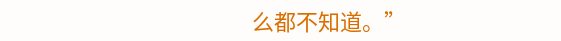么都不知道。”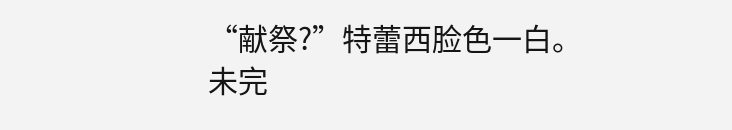“献祭?”特蕾西脸色一白。
未完